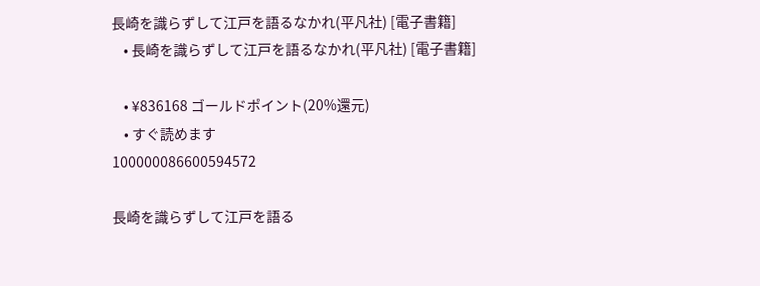長崎を識らずして江戸を語るなかれ(平凡社) [電子書籍]
    • 長崎を識らずして江戸を語るなかれ(平凡社) [電子書籍]

    • ¥836168 ゴールドポイント(20%還元)
    • すぐ読めます
100000086600594572

長崎を識らずして江戸を語る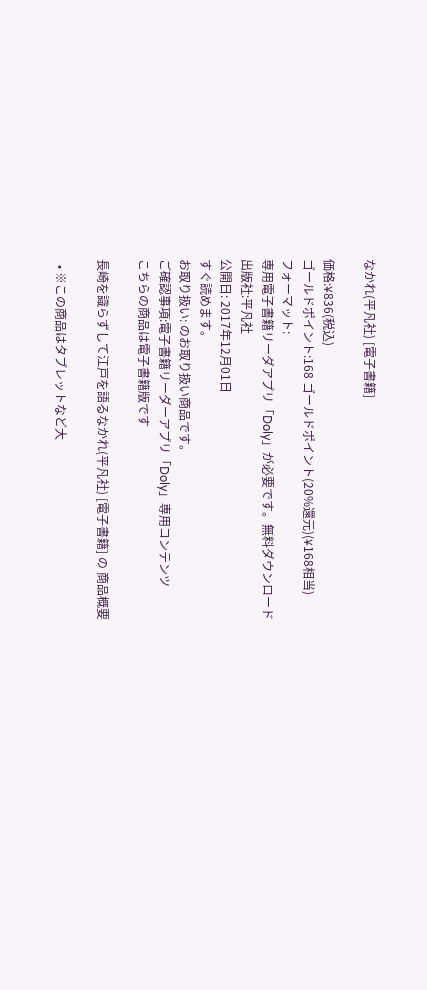なかれ(平凡社) [電子書籍]

価格:¥836(税込)
ゴールドポイント:168 ゴールドポイント(20%還元)(¥168相当)
フォーマット:
専用電子書籍リーダアプリ「Doly」が必要です。無料ダウンロード
出版社:平凡社
公開日: 2017年12月01日
すぐ読めます。
お取り扱い: のお取り扱い商品です。
ご確認事項:電子書籍リーダーアプリ「Doly」専用コンテンツ
こちらの商品は電子書籍版です

長崎を識らずして江戸を語るなかれ(平凡社) [電子書籍] の 商品概要

  • ※この商品はタブレットなど大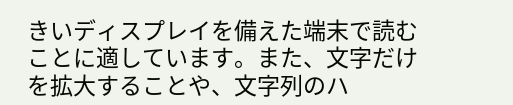きいディスプレイを備えた端末で読むことに適しています。また、文字だけを拡大することや、文字列のハ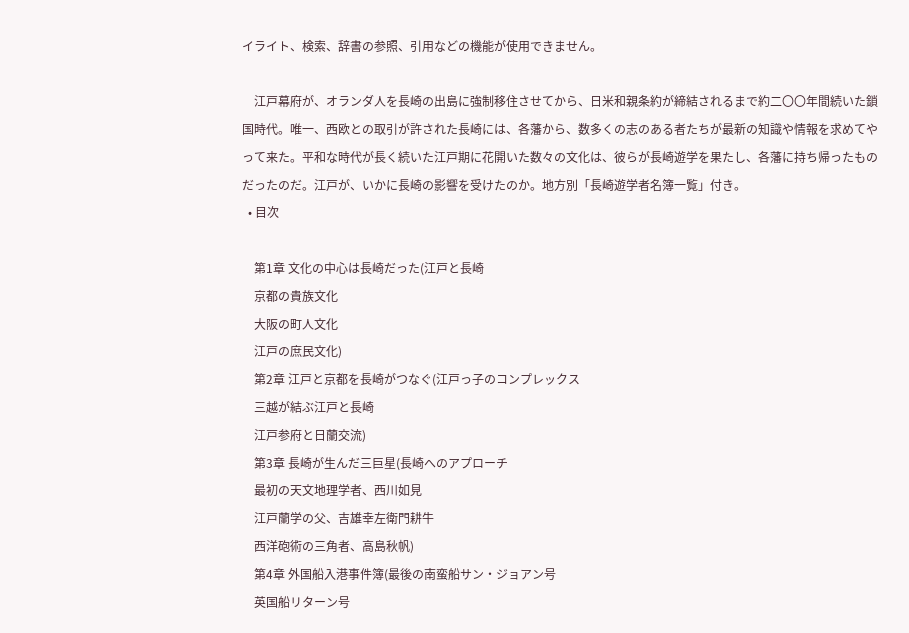イライト、検索、辞書の参照、引用などの機能が使用できません。

    江戸幕府が、オランダ人を長崎の出島に強制移住させてから、日米和親条約が締結されるまで約二〇〇年間続いた鎖国時代。唯一、西欧との取引が許された長崎には、各藩から、数多くの志のある者たちが最新の知識や情報を求めてやって来た。平和な時代が長く続いた江戸期に花開いた数々の文化は、彼らが長崎遊学を果たし、各藩に持ち帰ったものだったのだ。江戸が、いかに長崎の影響を受けたのか。地方別「長崎遊学者名簿一覧」付き。
  • 目次

    第1章 文化の中心は長崎だった(江戸と長崎
    京都の貴族文化
    大阪の町人文化
    江戸の庶民文化)
    第2章 江戸と京都を長崎がつなぐ(江戸っ子のコンプレックス
    三越が結ぶ江戸と長崎
    江戸参府と日蘭交流)
    第3章 長崎が生んだ三巨星(長崎へのアプローチ
    最初の天文地理学者、西川如見
    江戸蘭学の父、吉雄幸左衛門耕牛
    西洋砲術の三角者、高島秋帆)
    第4章 外国船入港事件簿(最後の南蛮船サン・ジョアン号
    英国船リターン号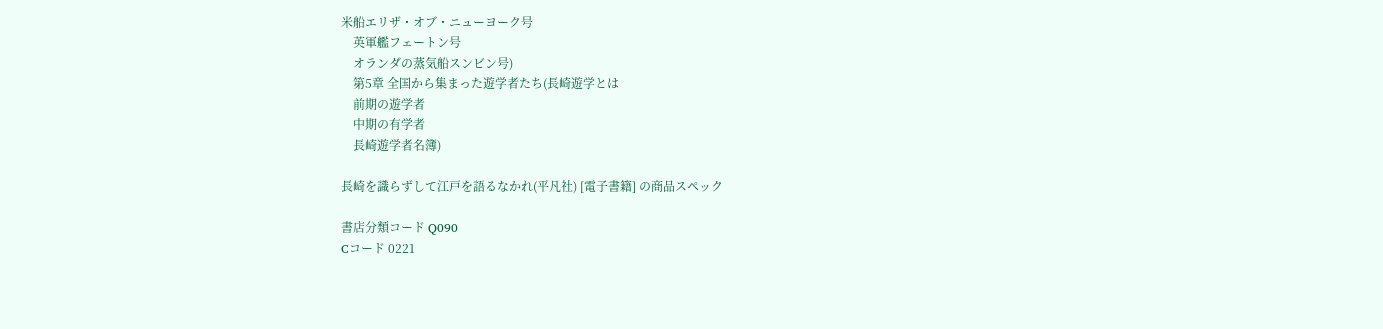米船エリザ・オブ・ニューヨーク号
    英軍艦フェートン号
    オランダの蒸気船スンビン号)
    第5章 全国から集まった遊学者たち(長崎遊学とは
    前期の遊学者
    中期の有学者
    長崎遊学者名簿)

長崎を識らずして江戸を語るなかれ(平凡社) [電子書籍] の商品スペック

書店分類コード Q090
Cコード 0221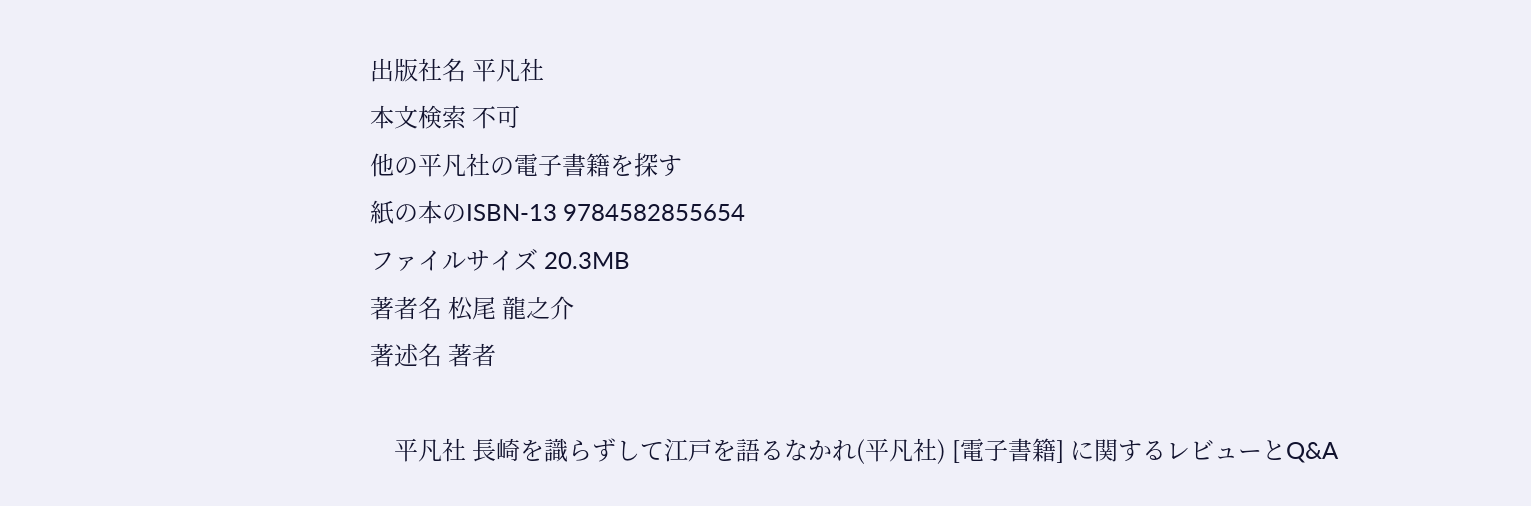出版社名 平凡社
本文検索 不可
他の平凡社の電子書籍を探す
紙の本のISBN-13 9784582855654
ファイルサイズ 20.3MB
著者名 松尾 龍之介
著述名 著者

    平凡社 長崎を識らずして江戸を語るなかれ(平凡社) [電子書籍] に関するレビューとQ&A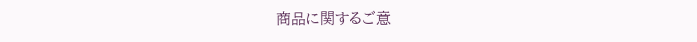商品に関するご意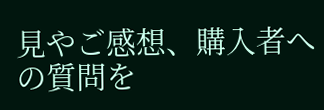見やご感想、購入者への質問を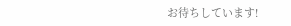お待ちしています!